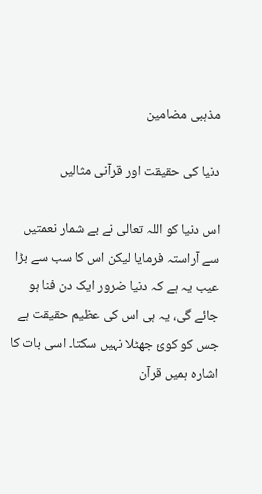مذہبی مضامین

دنيا كی حقیقت اور قرآنی مثالیں

اس دنيا كو اللہ تعالی نے بے شمار نعمتیں سے آراستہ فرمایا لیکن اس کا سب سے بڑا عیب یہ ہے کہ دنیا ضرور ایک دن فنا ہو جائے گی، یہ ہی اس کی عظیم حقیقت ہے جس کو کوئ جھٹلا نہیں سکتا۔ اسی بات کا اشارہ ہمیں قرآن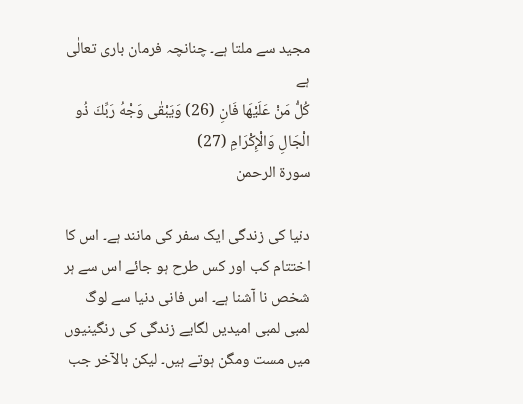مجید سے ملتا ہے۔ چنانچہ فرمان باری تعالٰی ہے
كُلُّ مَنْ عَلَيْهَا فَانِ (26) وَيَبْقٰى وَجْهُ رَبِّكَ ذُو الْجَالِ وَالْإِكْرَامِ (27)
سورة الرحمن

دنیا کی زندگی ایک سفر کی مانند ہے۔ اس کا اختتام کب اور کس طرح ہو جائے اس سے ہر شخص نا آشنا ہے۔ اس فانی دنیا سے لوگ لمبی لمبی امیدیں لگایے زندگی کی رنگینیوں میں مست ومگن ہوتے ہیں۔ لیکن بالآخر جب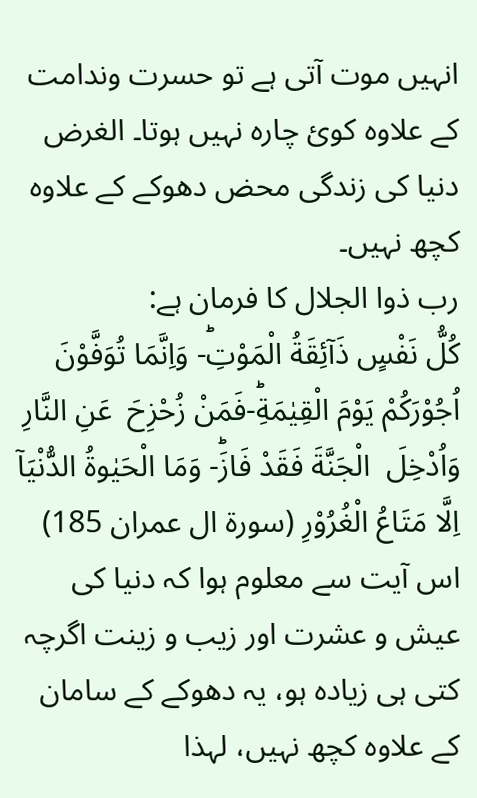انہیں موت آتی ہے تو حسرت وندامت کے علاوہ کوئ چارہ نہیں ہوتا۔ الغرض دنیا کی زندگی محض دھوکے کے علاوہ کچھ نہیں۔
رب ذوا الجلال کا فرمان ہے:
كُلُّ نَفْسٍ ذَآئِقَةُ الْمَوْتِؕ- وَاِنَّمَا تُوَفَّوْنَ اُجُوْرَكُمْ یَوْمَ الْقِیٰمَةِؕ-فَمَنْ زُحْزِحَ  عَنِ النَّارِ وَاُدْخِلَ  الْجَنَّةَ فَقَدْ فَازَؕ- وَمَا الْحَیٰوةُ الدُّنْیَاۤ اِلَّا مَتَاعُ الْغُرُوْرِ (سورة ال عمران 185)
اس آیت سے معلوم ہوا کہ دنیا کی عیش و عشرت اور زیب و زینت اگرچہ کتی ہی زیادہ ہو، یہ دھوکے کے سامان کے علاوہ کچھ نہیں، لہذا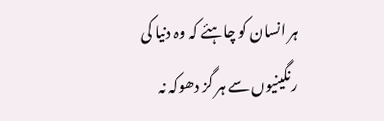ہر انسان کو چاہئے کہ وہ دنیا کی رنگینیوں سے ہر گز دھوکہ نہ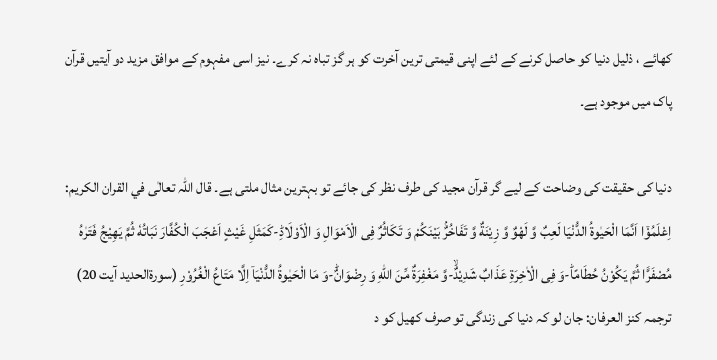کھائے ، ذلیل دنیا کو حاصل کرنے کے لئے اپنی قیمتی ترین آخرت کو ہر گز تباہ نہ کرے۔ نیز اسی مفہوم کے موافق مزید دو آیتیں قرآن پاک میں موجود ہے۔

دنیا کی حقیقت كى وضاحت کے لیے گر قرآن مجید کی طرف نظر کی جائے تو بہترین مثال ملتی ہے۔ قال اللہ تعالٰی في القران الكريم:
اِعْلَمُوْۤا اَنَّمَا الْحَیٰوةُ الدُّنْیَا لَعِبٌ وَّ لَهْوٌ وَّ زِیْنَةٌ وَّ تَفَاخُرٌۢ بَیْنَكُمْ وَ تَكَاثُرٌ فِی الْاَمْوَالِ وَ الْاَوْلَادِؕ-كَمَثَلِ غَیْثٍ اَعْجَبَ الْكُفَّارَ نَبَاتُهٗ ثُمَّ یَهِیْجُ فَتَرٰهُ مُصْفَرًّا ثُمَّ یَكُوْنُ حُطَامًاؕ-وَ فِی الْاٰخِرَةِ عَذَابٌ شَدِیْدٌۙ-وَّ مَغْفِرَةٌ مِّنَ اللّٰهِ وَ رِضْوَانٌؕ-وَ مَا الْحَیٰوةُ الدُّنْیَاۤ اِلَّا مَتَاعُ الْغُرُوْرِ (سورةالحدید آیت 20)
ترجمہ کنز العرفان: جان لو کہ دنیا کی زندگی تو صرف کھیل کو د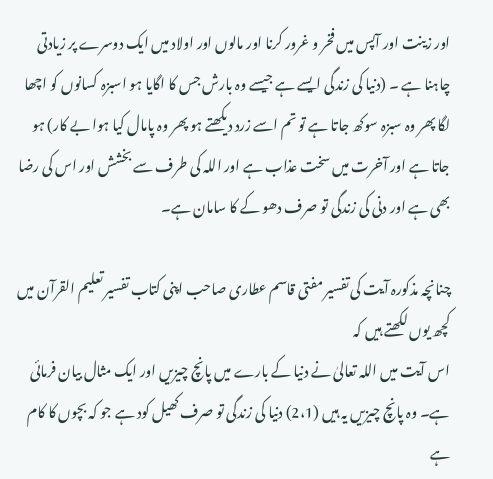اور زینت اور آپس میں فخر و غرور کرنا اور مالوں اور اولاد میں ایک دوسرے پر زیادتی چاہنا ہے ۔ (دنیا کی زندگی ایسے ہے جیسے وہ بارش جس کا اگایا ہو اسبزہ کسانوں کو اچھا لگا پھر وہ سبزہ سوکھ جاتا ہے تو تم اسے زرد دیکھتے ہو پھر وہ پامال کیا ہوا بے کار) ہو جاتا ہے اور آخرت میں سخت عذاب ہے اور اللہ کی طرف سے بخشش اور اس کی رضا بھی ہے اور دنی کی زندگی تو صرف دھو کے کا سامان ہے۔

چنانچہ مذکورہ آیت کی تفسیر مفتی قاسم عطاری صاحب اپنی کتاب تفسیر تعلیم القرآن میں کچھ یوں لکھتے ہیں کہ
اس آیت میں اللہ تعالیٰ نے دنیا کے بارے میں پانچ چیزیں اور ایک مثال بیان فرمائی ہے۔ وہ پانچ چیزیں یہ ہیں (2،1) دنیا کی زندگی تو صرف کھیل کود ہے جو کہ بچوں کا کام ہے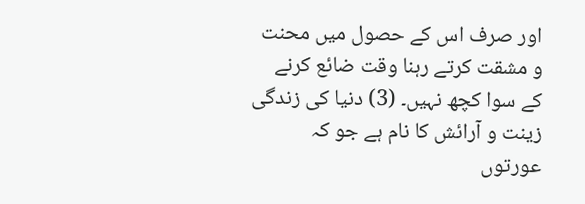اور صرف اس کے حصول میں محنت و مشقت کرتے رہنا وقت ضائع کرنے کے سوا کچھ نہیں۔ (3) دنیا کی زندگی زینت و آرائش کا نام ہے جو کہ عورتوں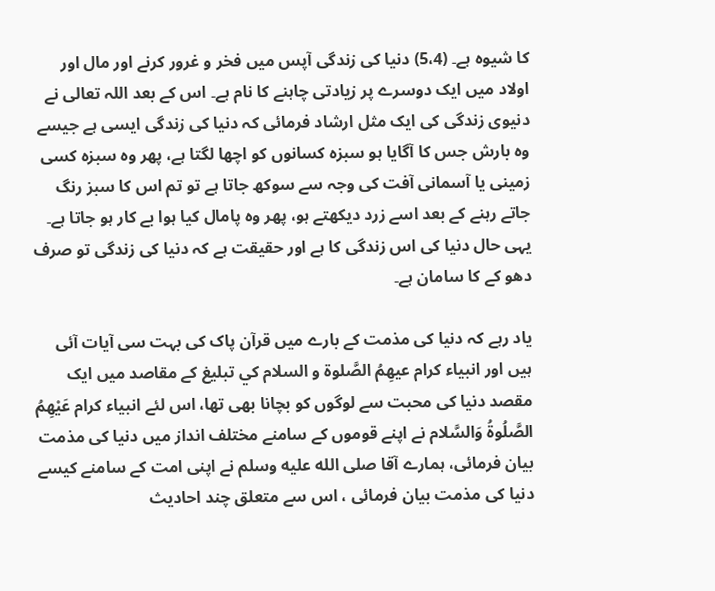کا شیوہ ہے۔ (5،4) دنیا کی زندگی آپس میں فخر و غرور کرنے اور مال اور اولاد میں ایک دوسرے پر زیادتی چاہنے کا نام ہے۔ اس کے بعد اللہ تعالی نے دنیوی زندگی کی ایک مثل ارشاد فرمائی کہ دنیا کی زندگی ایسی ہے جیسے وہ بارش جس کا آگایا ہو سبزہ کسانوں کو اچھا لگتا ہے، پھر وہ سبزہ کسی زمینی یا آسمانی آفت کی وجہ سے سوکھ جاتا ہے تو تم اس کا سبز رنگ جاتے رہنے کے بعد اسے زرد دیکھتے ہو، پھر وہ پامال کیا ہوا بے کار ہو جاتا ہے۔ یہی حال دنیا کی اس زندگی کا ہے اور حقیقت ہے کہ دنیا کی زندگی تو صرف دھو کے کا سامان ہے۔

یاد رہے کہ دنیا کی مذمت کے بارے میں قرآن پاک کی بہت سی آیات آئی ہیں اور انبیاء کرام عيهِمُ الصَّلوة و السلام كي تبلیغ کے مقاصد میں ایک مقصد دنیا کی محبت سے لوگوں کو بچانا بھی تھا، اس لئے انبیاء کرام عَيْهِمُ الصَّلُوةُ وَالسَّلام نے اپنے قوموں کے سامنے مختلف انداز میں دنیا کی مذمت بیان فرمائی، ہمارے آقا صلى الله عليه وسلم نے اپنی امت کے سامنے کیسے دنیا کی مذمت بیان فرمائی ، اس سے متعلق چند احادیث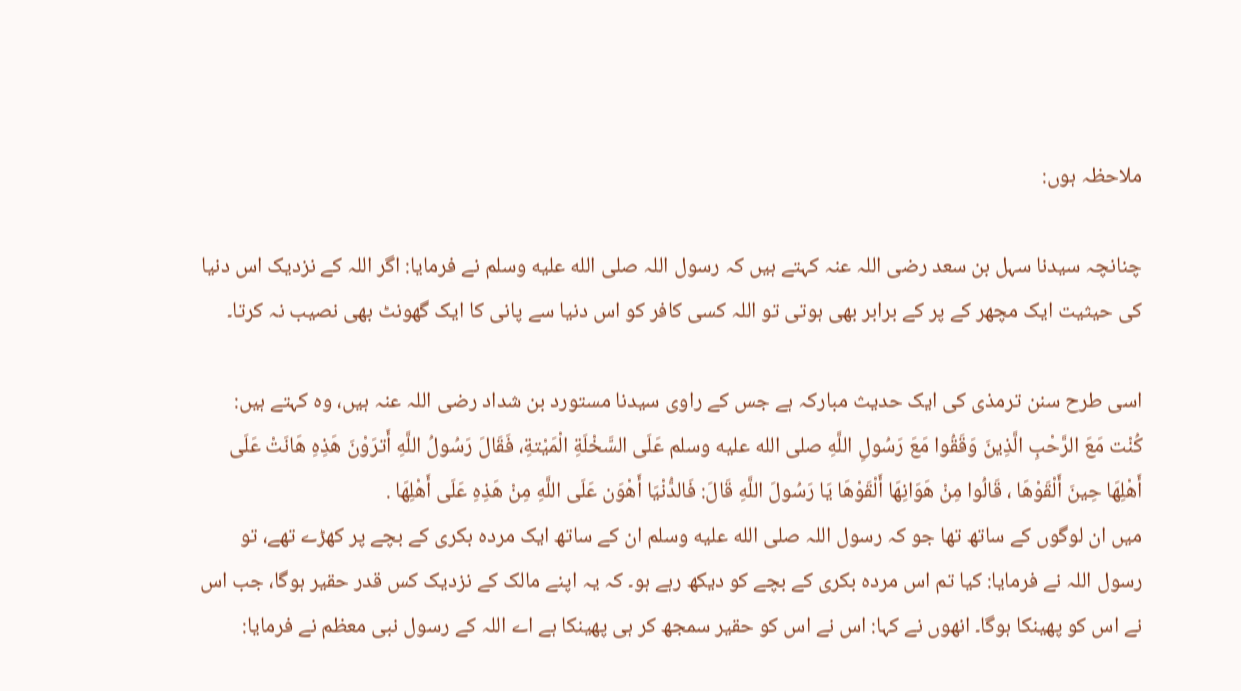ملاحظہ ہوں:

چنانچہ سیدنا سہل بن سعد رضی اللہ عنہ کہتے ہیں کہ رسول اللہ صلى الله عليه وسلم نے فرمایا: اگر اللہ کے نزدیک اس دنیا کی حیثیت ایک مچھر کے پر کے برابر بھی ہوتی تو اللہ کسی کافر کو اس دنیا سے پانی کا ایک گھونٹ بھی نصیب نہ کرتا۔

اسی طرح سنن ترمذی کی ایک حدیث مبارکہ ہے جس کے راوی سیدنا مستورد بن شداد رضی اللہ عنہ ہیں، وہ کہتے ہیں:
كُنْت مَعَ الرَّحْبِ الَّذِينَ وَقَقُوا مَعَ رَسُولِ اللَّهِ صلى الله عليه وسلم عَلَى السَّخْلَةِ الْمَيْتةِ، فَقَالَ رَسُولُ اللَّهِ أَترَوْنَ هَذِهِ هَانَتْ عَلَى أَهْلِهَا حِينَ أَلْقَوْهَا ، قَالُوا مِنْ هَوَانِهَا أَلْقَوْهَا يَا رَسُولَ اللَّهِ قَالَ: فَالدُّنْيَا أَهْوَن عَلَى اللَّهِ مِنْ هَذِهِ عَلَى أَهْلِهَا .
میں ان لوگوں کے ساتھ تھا جو کہ رسول اللہ صلى الله عليه وسلم ان کے ساتھ ایک مردہ بکری کے بچے پر کھڑے تھے، تو رسول اللہ نے فرمایا: کیا تم اس مردہ بکری کے بچے کو دیکھ رہے ہو۔ کہ یہ اپنے مالک کے نزدیک کس قدر حقیر ہوگا، جب اس نے اس کو پھینکا ہوگا۔ انھوں نے کہا: اس نے اس کو حقیر سمجھ کر ہی پھینکا ہے اے اللہ کے رسول نبی معظم نے فرمایا: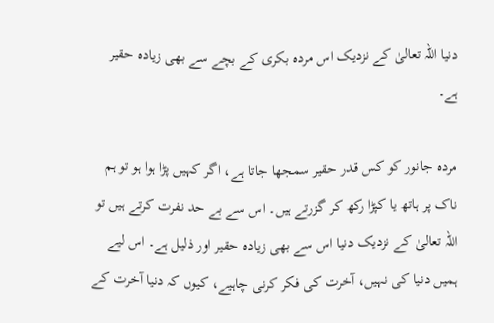دنیا اللہ تعالیٰ کے نزدیک اس مردہ بکری کے بچے سے بھی زیادہ حقیر ہے۔

مردہ جانور کو کس قدر حقیر سمجھا جاتا ہے، اگر کہیں پڑا ہوا ہو تو ہم ناک پر ہاتھ یا کپڑا رکھ کر گزرتے ہیں۔ اس سے بے حد نفرت کرتے ہیں تو اللہ تعالیٰ کے نزدیک دنیا اس سے بھی زیادہ حقیر اور ذلیل ہے۔ اس لیے ہمیں دنیا کی نہیں، آخرت کی فکر کرنی چاہیے، کیوں کہ دنیا آخرت کے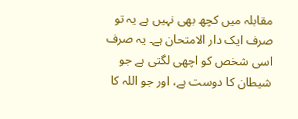مقابلہ میں کچھ بھی نہیں ہے یہ تو صرف ایک دار الامتحان ہے۔ یہ صرف اسی شخص کو اچھی لگتی ہے جو شیطان کا دوست ہے، اور جو اللہ کا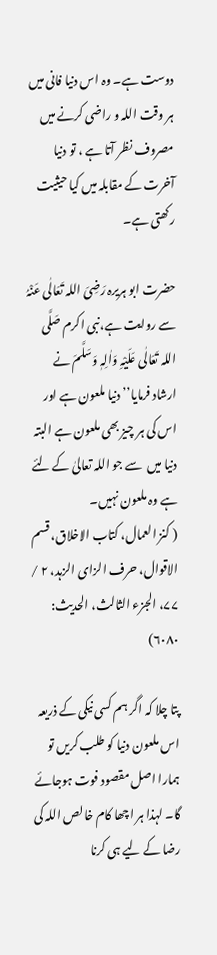دوست ہے۔ وہ اس دنیا فانی میں ہر وقت اللہ و راضی کرنے میں مصروف نظر آتا ہے ، تو دنیا آخرت کے مقابلہ میں کیا حیثیت رکھتی ہے۔

حضرت ابو ہریرہ رَضِیَ اللہ تَعَالٰی عَنْہُ  سے روایت ہے،نبی اکرم صَلَّی اللہ تَعَالٰی عَلَیْہِ وَاٰلِہٖ وَسَلَّمَ نے ارشاد فرمایا’’ دنیا ملعون ہے اور اس کی ہر چیز بھی ملعون ہے البتہ دنیا میں  سے جو اللہ تعالیٰ کے لئے ہے وہ ملعون نہیں۔
( کنز العمال، کتاب الاخلاق، قسم الاقوال، حرف الزای الزہد، ۲ / ۷۷، الجزء الثالث، الحدیث: ۶۰۸۰)

پتا چلا کہ اگر ہم کسی نیکی کے ذریعہ اس ملعون دنیا کو طلب کریں تو ہمارا اصل مقصود فوت ہوجائے گا۔ لہذا ہر اچھا کام خالص اللہ کی رضا کے لیے ہی کرنا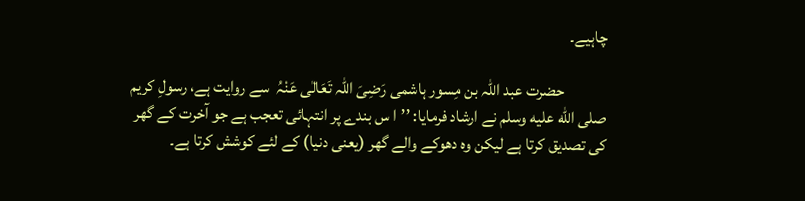چاہیے۔

             حضرت عبد اللہ بن مِسور ہاشمی رَضِیَ اللہ تَعَالٰی عَنْہُ  سے روایت ہے، رسولِ کریم صلى الله عليه وسلم نے ارشاد فرمایا: ’’ا س بندے پر انتہائی تعجب ہے جو آخرت کے گھر کی تصدیق کرتا ہے لیکن وہ دھوکے والے گھر (یعنی دنیا) کے لئے کوشش کرتا ہے۔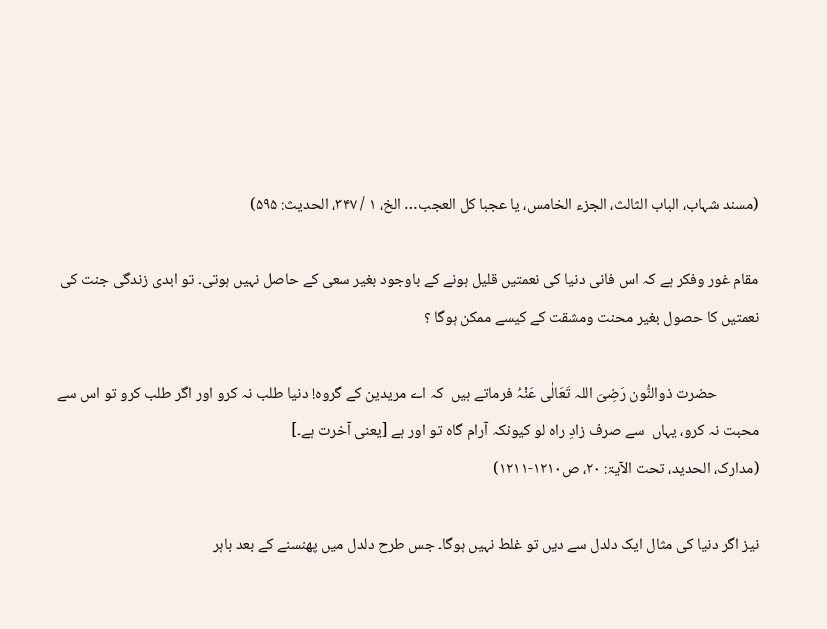(مسند شہاب، الباب الثالث، الجزء الخامس، یا عجبا کل العجب… الخ، ۱ / ۳۴۷، الحدیث: ۵۹۵)

مقام غور وفکر ہے کہ اس فانی دنیا کی نعمتیں قلیل ہونے کے باوجود بغیر سعی کے حاصل نہیں ہوتی۔ تو ابدی زندگی جنت کی نعمتیں کا حصول بغیر محنت ومشقت کے کیسے ممکن ہوگا ؟

            حضرت ذوالنُّون رَضِیَ اللہ تَعَالٰی عَنْہُ فرماتے ہیں  کہ اے مریدین کے گروہ! دنیا طلب نہ کرو اور اگر طلب کرو تو اس سے محبت نہ کرو، یہاں  سے صرف زادِ راہ لو کیونکہ آرام گاہ تو اور ہے [یعنی آخرت ہے۔]
(مدارک، الحدید، تحت الآیۃ: ۲۰، ص۱۲۱۰-۱۲۱۱)

نیز اگر دنیا کی مثال ایک دلدل سے دیں تو غلط نہیں ہوگا۔ جس طرح دلدل میں پھنسنے کے بعد باہر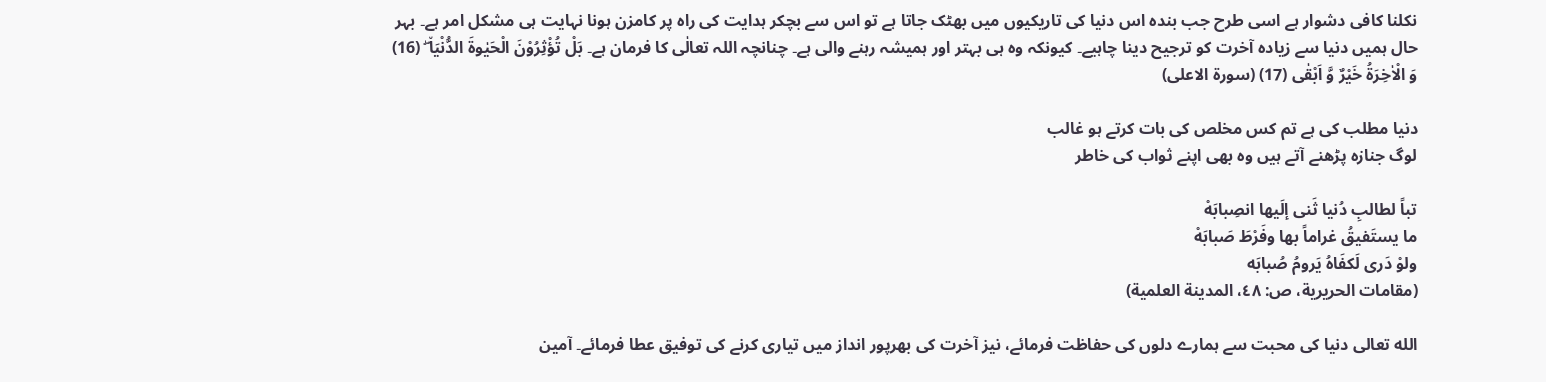نکلنا کافی دشوار ہے اسی طرح جب بندہ اس دنیا کی تاریکیوں میں بھٹک جاتا ہے تو اس سے بچکر ہدایت کی راہ پر کامزن ہونا نہایت ہی مشکل امر ہے۔ بہر حال ہمیں دنیا سے زیادہ آخرت کو ترجیح دینا چاہیے۔ کیونکہ وہ ہی بہتر اور ہمیشہ رہنے والی ہے۔ چنانچہ اللہ تعالٰی کا فرمان ہے۔ بَلْ تُؤْثِرُوْنَ الْحَیٰوةَ الدُّنْیَا٘ ۖ (16) وَ الْاٰخِرَةُ خَیْرٌ وَّ اَبْقٰى (17) (سورة الاعلى)

دنیا مطلب کی ہے تم کس مخلص کی بات کرتے ہو غالب
لوگ جنازہ پڑھنے آتے ہیں وہ بھی اپنے ثواب کی خاطر

تباً لطالبِ دُنیا ثَنی إلَيها انصِبابَهْ
ما يستَفيقُ غراماً بها وفَرْطَ صَبابَهْ
ولوْ دَرى لَكفَاهُ يَرومُ صُبابَه
(مقامات الحريرية، ص: ٤٨، المدينة العلمية)

الله تعالى دنیا کی محبت سے ہمارے دلوں کی حفاظت فرمائے، نیز آخرت کی بھرپور انداز میں تیاری کرنے کی توفیق عطا فرمائے۔ آمین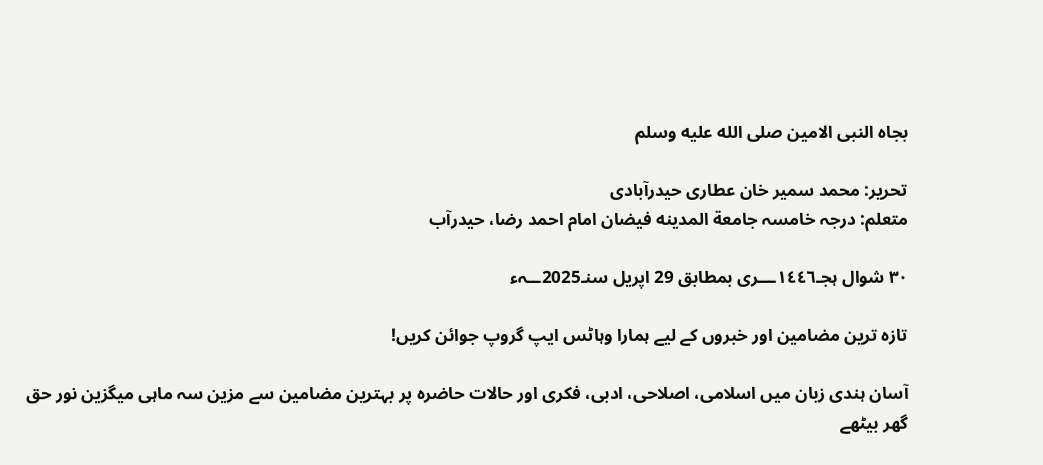بجاہ النبی الامین صلى الله عليه وسلم

تحریر: محمد سمير خان عطارى حیدرآبادی
متعلم: درجہ خامسہ جامعة المدینه فيضان امام احمد رضا، حیدرآب

۳۰ شوال ہجـ١٤٤٦ـــری بمطابق 29 اپریل سنـ2025ــہء

تازہ ترین مضامین اور خبروں کے لیے ہمارا وہاٹس ایپ گروپ جوائن کریں!

آسان ہندی زبان میں اسلامی، اصلاحی، ادبی، فکری اور حالات حاضرہ پر بہترین مضامین سے مزین سہ ماہی میگزین نور حق گھر بیٹھے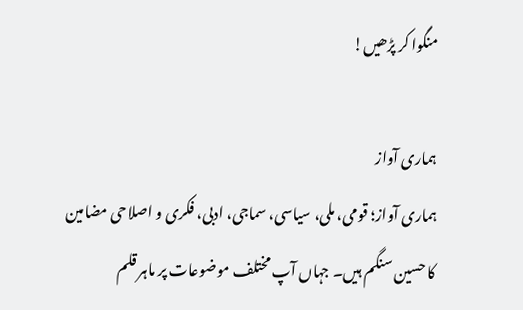منگوا کر پڑھیں!

ہماری آواز
ہماری آواز؛ قومی، ملی، سیاسی، سماجی، ادبی، فکری و اصلاحی مضامین کا حسین سنگم ہیں۔ جہاں آپ مختلف موضوعات پر ماہر قلم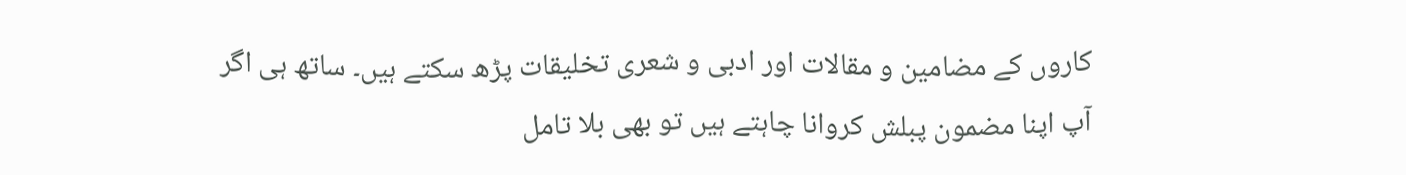کاروں کے مضامین و مقالات اور ادبی و شعری تخلیقات پڑھ سکتے ہیں۔ ساتھ ہی اگر آپ اپنا مضمون پبلش کروانا چاہتے ہیں تو بھی بلا تامل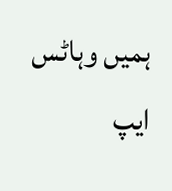ہمیں وہاٹس ایپ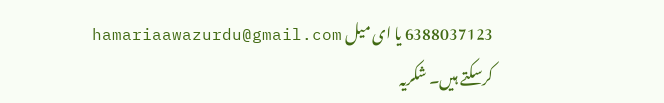6388037123 یا ای میل hamariaawazurdu@gmail.com کرسکتے ہیں۔ شکریہ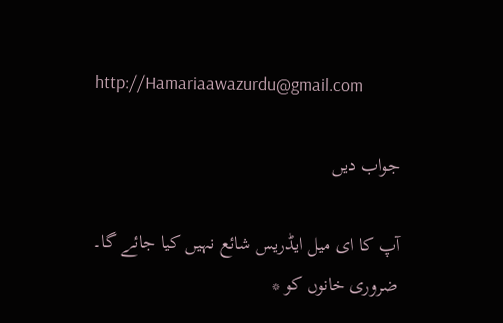http://Hamariaawazurdu@gmail.com

جواب دیں

آپ کا ای میل ایڈریس شائع نہیں کیا جائے گا۔ ضروری خانوں کو *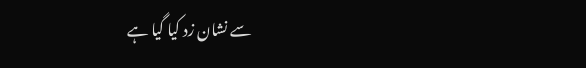سے نشان زد کیا گیا ہے